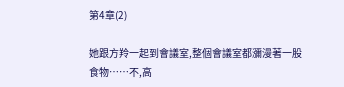第4章(2)

她跟方羚一起到會議室,整個會議室都瀰漫著一股食物……不,高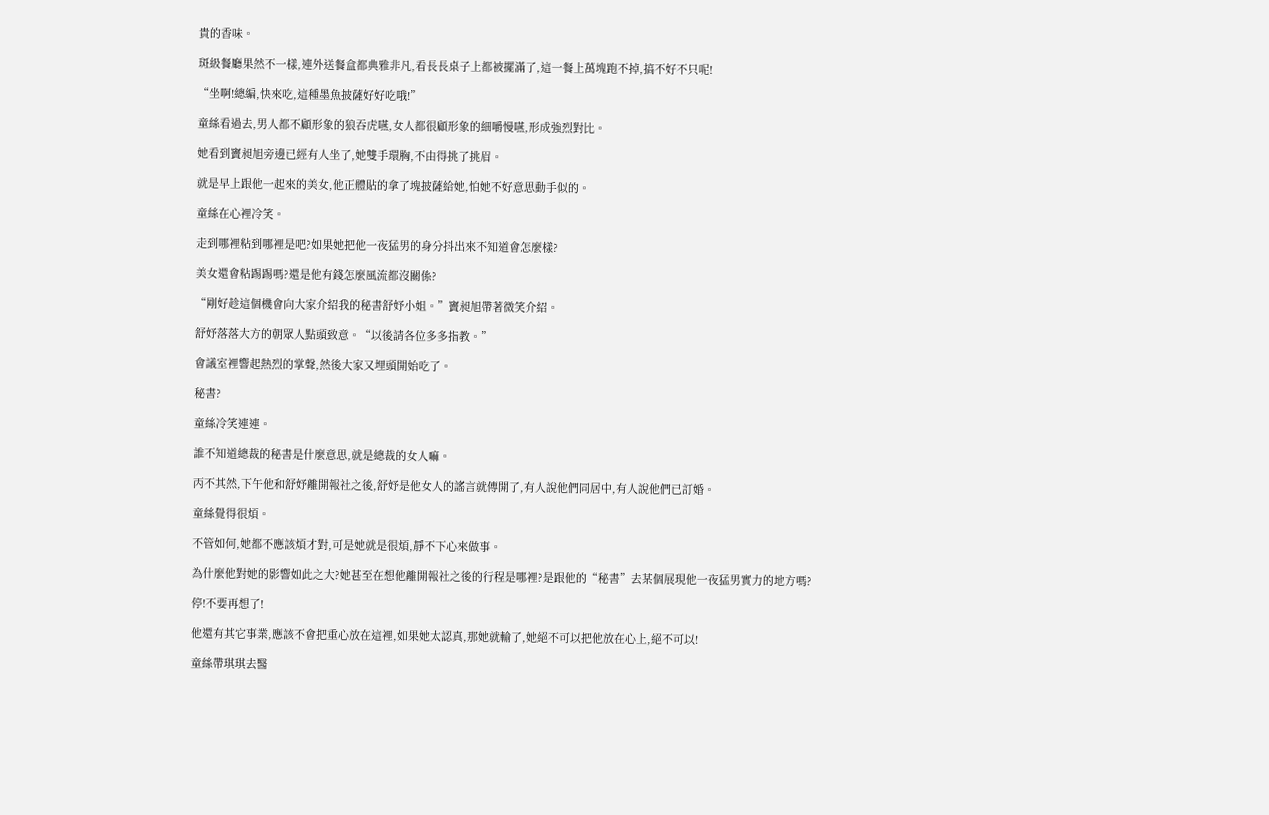貴的香味。

斑級餐廳果然不一樣,連外送餐盒都典雅非凡,看長長桌子上都被擺滿了,這一餐上萬塊跑不掉,搞不好不只呢!

“坐啊!總編,快來吃,這種墨魚披薩好好吃哦!”

童絲看過去,男人都不顧形象的狼吞虎嚥,女人都很顧形象的細嚼慢嚥,形成強烈對比。

她看到竇昶旭旁邊已經有人坐了,她雙手環胸,不由得挑了挑眉。

就是早上跟他一起來的美女,他正體貼的拿了塊披薩給她,怕她不好意思動手似的。

童絲在心裡冷笑。

走到哪裡粘到哪裡是吧?如果她把他一夜猛男的身分抖出來不知道會怎麼樣?

美女還會粘踢踢嗎?還是他有錢怎麼風流都沒關係?

“剛好趁這個機會向大家介紹我的秘書舒妤小姐。”竇昶旭帶著微笑介紹。

舒妤落落大方的朝眾人點頭致意。“以後請各位多多指教。”

會議室裡響起熱烈的掌聲,然後大家又埋頭開始吃了。

秘書?

童絲冷笑連連。

誰不知道總裁的秘書是什麼意思,就是總裁的女人嘛。

丙不其然,下午他和舒妤離開報社之後,舒妤是他女人的謠言就傳開了,有人說他們同居中,有人說他們已訂婚。

童絲覺得很煩。

不管如何,她都不應該煩才對,可是她就是很煩,靜不下心來做事。

為什麼他對她的影響如此之大?她甚至在想他離開報社之後的行程是哪裡?是跟他的“秘書”去某個展現他一夜猛男實力的地方嗎?

停!不要再想了!

他還有其它事業,應該不會把重心放在這裡,如果她太認真,那她就輸了,她絕不可以把他放在心上,絕不可以!

童絲帶琪琪去醫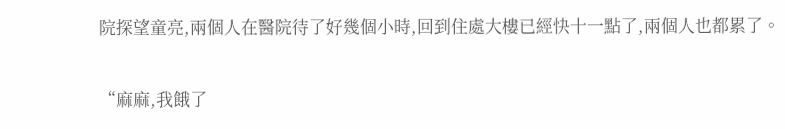院探望童亮,兩個人在醫院待了好幾個小時,回到住處大樓已經快十一點了,兩個人也都累了。

“麻麻,我餓了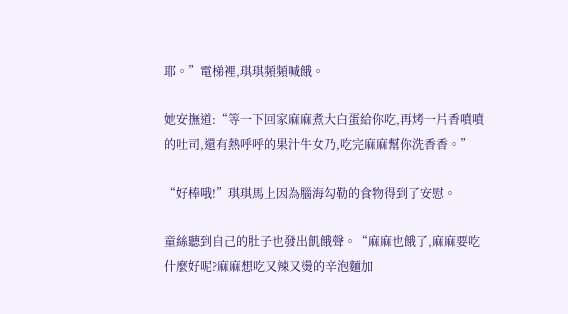耶。”電梯裡,琪琪頻頻喊餓。

她安撫道:“等一下回家麻麻煮大白蛋給你吃,再烤一片香噴噴的吐司,還有熱呼呼的果汁牛女乃,吃完麻麻幫你洗香香。”

“好棒哦!”琪琪馬上因為腦海勾勒的食物得到了安慰。

童絲聽到自己的肚子也發出飢餓聲。“麻麻也餓了,麻麻要吃什麼好呢?麻麻想吃又辣又燙的辛泡麵加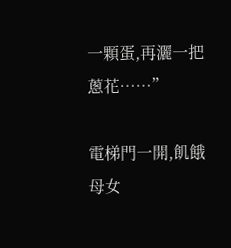一顆蛋,再灑一把蔥花……”

電梯門一開,飢餓母女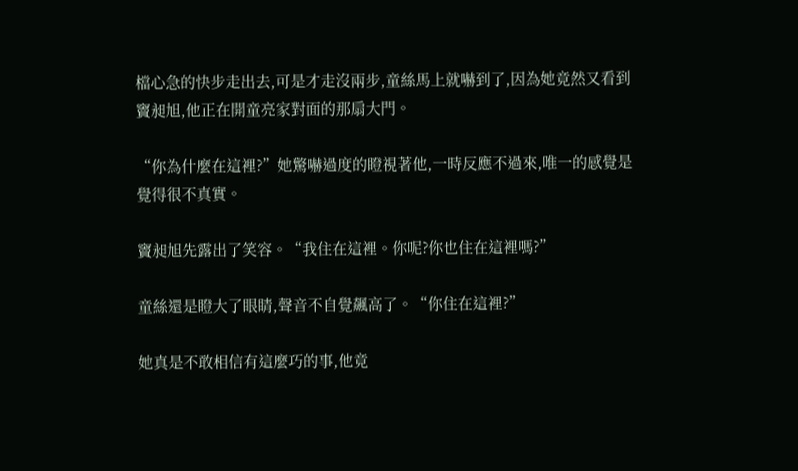檔心急的快步走出去,可是才走沒兩步,童絲馬上就嚇到了,因為她竟然又看到竇昶旭,他正在開童亮家對面的那扇大門。

“你為什麼在這裡?”她驚嚇過度的瞪視著他,一時反應不過來,唯一的感覺是覺得很不真實。

竇昶旭先露出了笑容。“我住在這裡。你呢?你也住在這裡嗎?”

童絲還是瞪大了眼睛,聲音不自覺飆高了。“你住在這裡?”

她真是不敢相信有這麼巧的事,他竟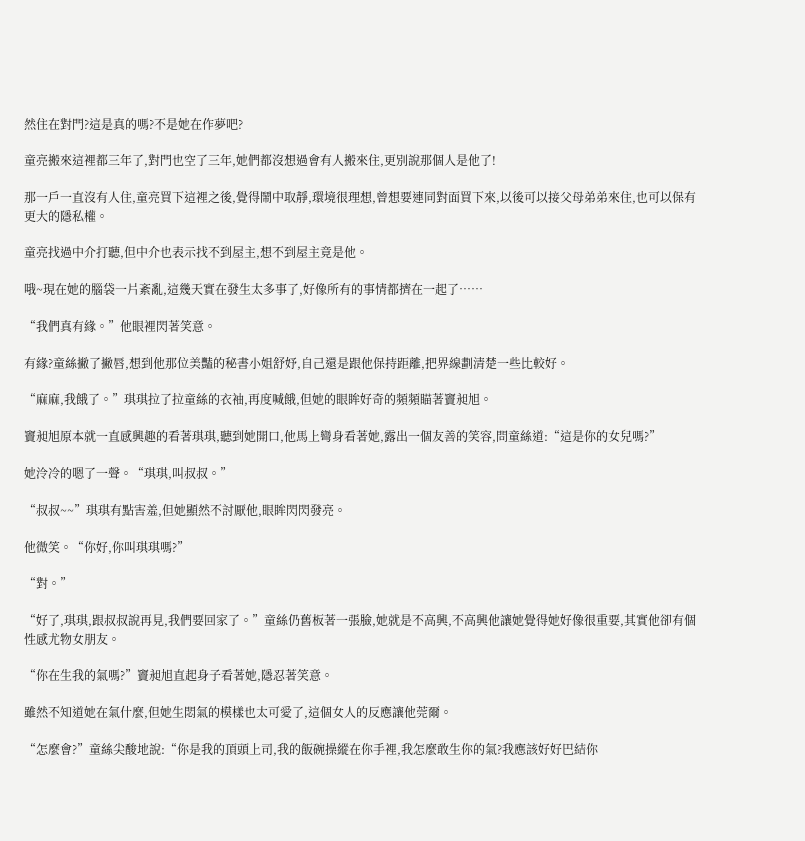然住在對門?這是真的嗎?不是她在作夢吧?

童亮搬來這裡都三年了,對門也空了三年,她們都沒想過會有人搬來住,更別說那個人是他了!

那一戶一直沒有人住,童亮買下這裡之後,覺得鬧中取靜,環境很理想,曾想要連同對面買下來,以後可以接父母弟弟來住,也可以保有更大的隱私權。

童亮找過中介打聽,但中介也表示找不到屋主,想不到屋主竟是他。

哦~現在她的腦袋一片紊亂,這幾天實在發生太多事了,好像所有的事情都擠在一起了……

“我們真有緣。”他眼裡閃著笑意。

有緣?童絲撇了撇唇,想到他那位美豔的秘書小姐舒妤,自己還是跟他保持距離,把界線劃清楚一些比較好。

“麻麻,我餓了。”琪琪拉了拉童絲的衣袖,再度喊餓,但她的眼眸好奇的頻頻瞄著竇昶旭。

竇昶旭原本就一直感興趣的看著琪琪,聽到她開口,他馬上彎身看著她,露出一個友善的笑容,問童絲道:“這是你的女兒嗎?”

她泠冷的嗯了一聲。“琪琪,叫叔叔。”

“叔叔~~”琪琪有點害羞,但她顯然不討厭他,眼眸閃閃發亮。

他微笑。“你好,你叫琪琪嗎?”

“對。”

“好了,琪琪,跟叔叔說再見,我們要回家了。”童絲仍舊板著一張臉,她就是不高興,不高興他讓她覺得她好像很重要,其實他卻有個性感尤物女朋友。

“你在生我的氣嗎?”竇昶旭直起身子看著她,隱忍著笑意。

雖然不知道她在氣什麼,但她生悶氣的模樣也太可愛了,這個女人的反應讓他莞爾。

“怎麼會?”童絲尖酸地說:“你是我的頂頭上司,我的飯碗操縱在你手裡,我怎麼敢生你的氣?我應該好好巴結你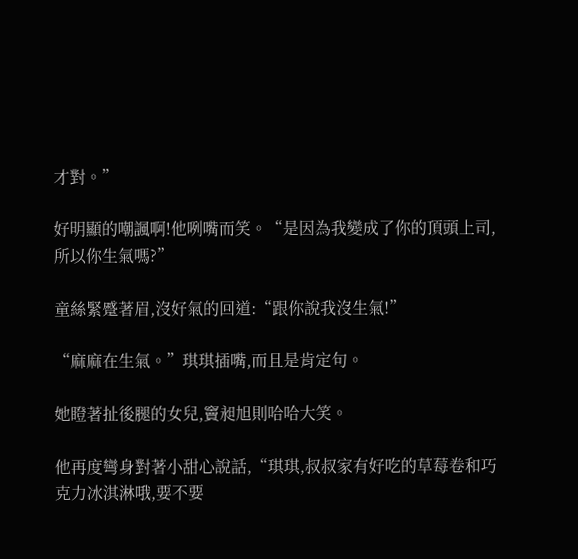才對。”

好明顯的嘲諷啊!他咧嘴而笑。“是因為我變成了你的頂頭上司,所以你生氣嗎?”

童絲緊蹙著眉,沒好氣的回道:“跟你說我沒生氣!”

“麻麻在生氣。”琪琪插嘴,而且是肯定句。

她瞪著扯後腿的女兒,竇昶旭則哈哈大笑。

他再度彎身對著小甜心說話,“琪琪,叔叔家有好吃的草莓卷和巧克力冰淇淋哦,要不要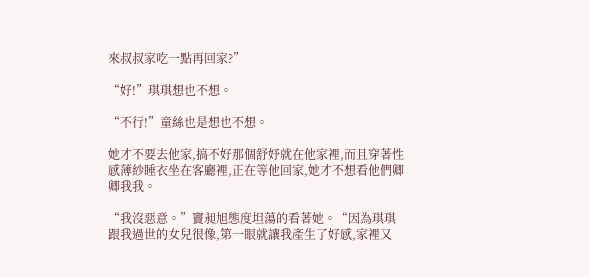來叔叔家吃一點再回家?”

“好!”琪琪想也不想。

“不行!”童絲也是想也不想。

她才不要去他家,搞不好那個舒妤就在他家裡,而且穿著性感薄紗睡衣坐在客廳裡,正在等他回家,她才不想看他們卿卿我我。

“我沒惡意。”竇昶旭態度坦蕩的看著她。“因為琪琪跟我過世的女兒很像,第一眼就讓我產生了好感,家裡又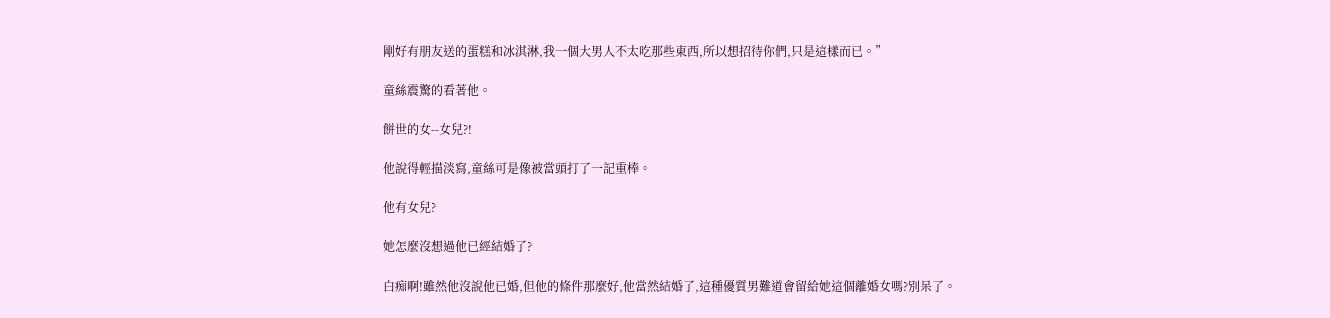剛好有朋友送的蛋糕和冰淇淋,我一個大男人不太吃那些東西,所以想招待你們,只是這樣而已。”

童絲震驚的看著他。

餅世的女--女兒?!

他說得輕描淡寫,童絲可是像被當頭打了一記重棒。

他有女兒?

她怎麼沒想過他已經結婚了?

白痴啊!雖然他沒說他已婚,但他的條件那麼好,他當然結婚了,這種優質男難道會留給她這個離婚女嗎?別呆了。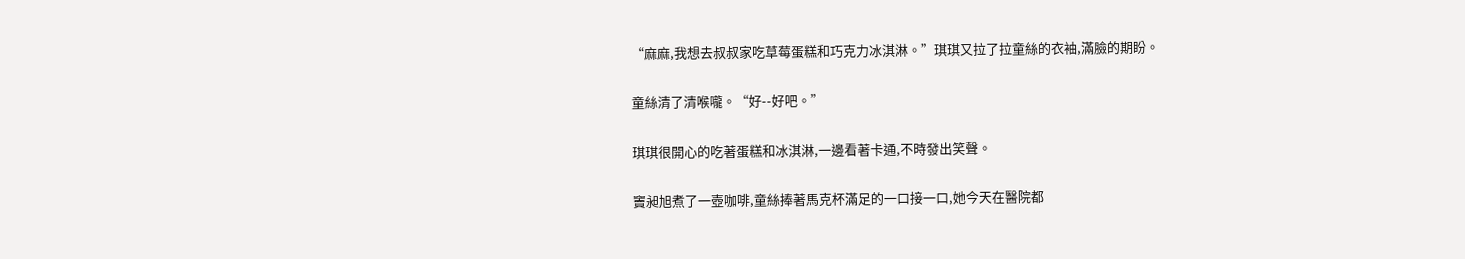“麻麻,我想去叔叔家吃草莓蛋糕和巧克力冰淇淋。”琪琪又拉了拉童絲的衣袖,滿臉的期盼。

童絲清了清喉嚨。“好--好吧。”

琪琪很開心的吃著蛋糕和冰淇淋,一邊看著卡通,不時發出笑聲。

竇昶旭煮了一壺咖啡,童絲捧著馬克杯滿足的一口接一口,她今天在醫院都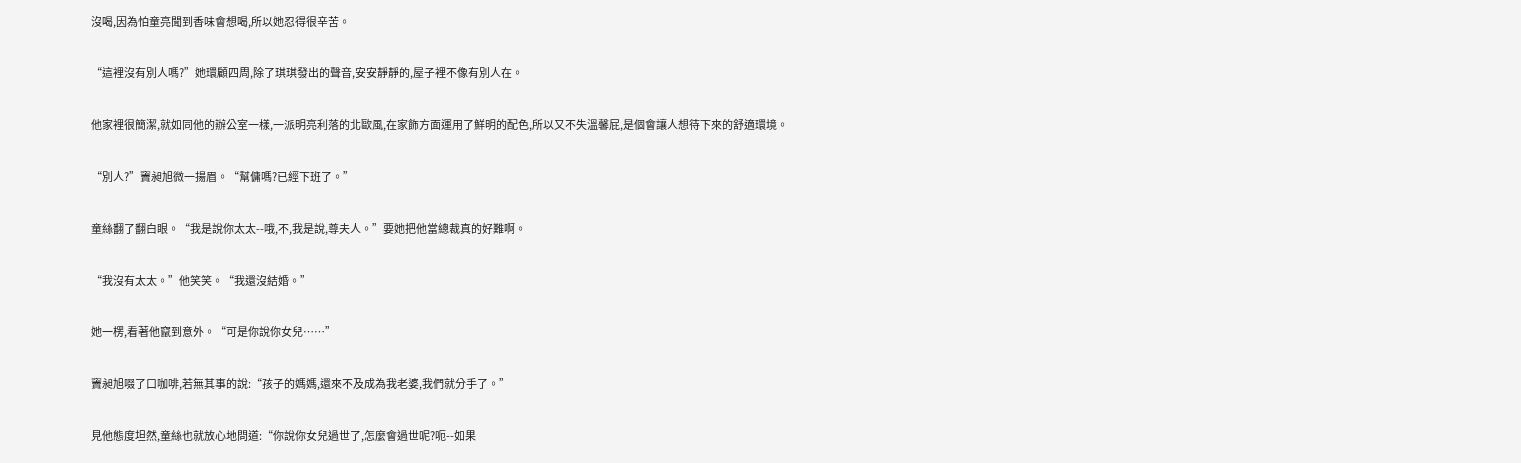沒喝,因為怕童亮聞到香味會想喝,所以她忍得很辛苦。

“這裡沒有別人嗎?”她環顧四周,除了琪琪發出的聲音,安安靜靜的,屋子裡不像有別人在。

他家裡很簡潔,就如同他的辦公室一樣,一派明亮利落的北歐風,在家飾方面運用了鮮明的配色,所以又不失溫馨屁,是個會讓人想待下來的舒適環境。

“別人?”竇昶旭微一揚眉。“幫傭嗎?已經下班了。”

童絲翻了翻白眼。“我是說你太太--哦,不,我是說,尊夫人。”要她把他當總裁真的好難啊。

“我沒有太太。”他笑笑。“我還沒結婚。”

她一楞,看著他竄到意外。“可是你說你女兒……”

竇昶旭啜了口咖啡,若無其事的說:“孩子的媽媽,還來不及成為我老婆,我們就分手了。”

見他態度坦然,童絲也就放心地問道:“你說你女兒過世了,怎麼會過世呢?呃--如果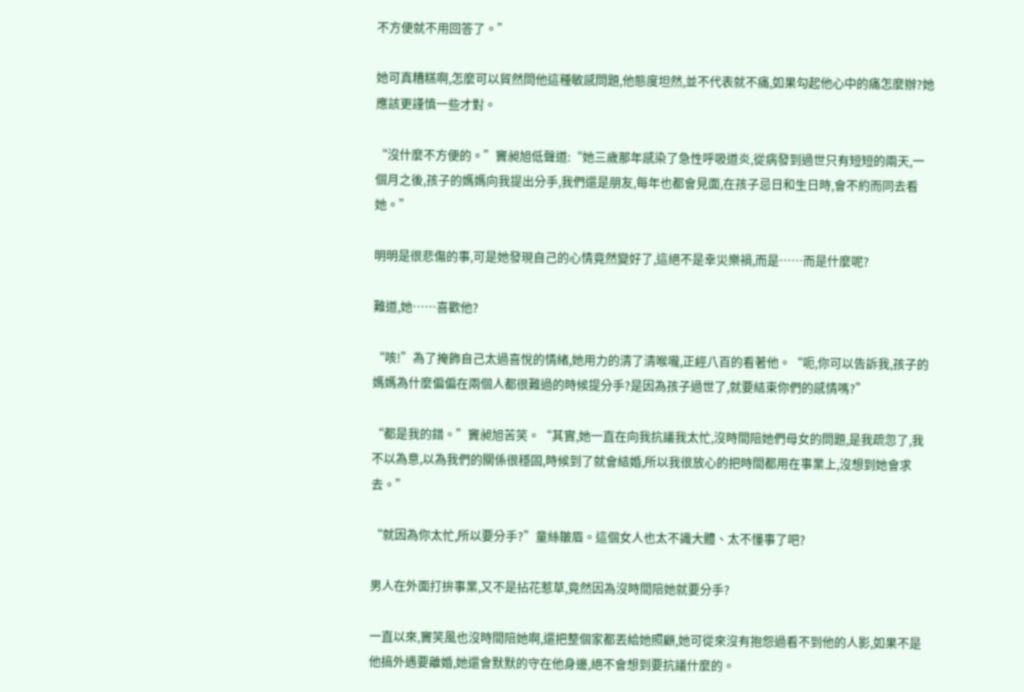不方便就不用回答了。”

她可真糟糕啊,怎麼可以貿然問他這種敏感問題,他態度坦然,並不代表就不痛,如果勾起他心中的痛怎麼辦?她應該更謹慎一些才對。

“沒什麼不方便的。”竇昶旭低聲道:“她三歲那年感染了急性呼吸道炎,從病發到過世只有短短的兩天,一個月之後,孩子的媽媽向我提出分手,我們還是朋友,每年也都會見面,在孩子忌日和生日時,會不約而同去看她。”

明明是很悲傷的事,可是她發現自己的心情竟然變好了,這絕不是幸災樂禍,而是……而是什麼呢?

難道,她……喜歡他?

“咳!”為了掩飾自己太過喜悅的情緒,她用力的清了清喉嚨,正經八百的看著他。“呃,你可以告訴我,孩子的媽媽為什麼偏偏在兩個人都很難過的時候提分手?是因為孩子過世了,就要結束你們的感情嗎?”

“都是我的錯。”竇昶旭苦笑。“其實,她一直在向我抗議我太忙,沒時間陪她們母女的問題,是我疏忽了,我不以為意,以為我們的關係很穩固,時候到了就會結婚,所以我很放心的把時間都用在事業上,沒想到她會求去。”

“就因為你太忙,所以要分手?”童絲皺眉。這個女人也太不識大體、太不懂事了吧?

男人在外面打拚事業,又不是拈花惹草,竟然因為沒時間陪她就要分手?

一直以來,竇笑風也沒時間陪她啊,還把整個家都丟給她照顧,她可從來沒有抱怨過看不到他的人影,如果不是他搞外遇要離婚,她還會默默的守在他身邊,絕不會想到要抗議什麼的。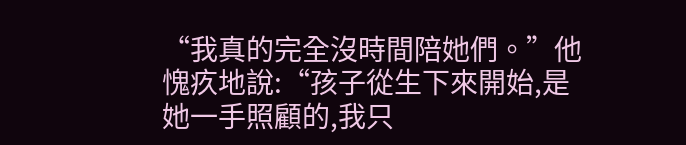“我真的完全沒時間陪她們。”他愧疚地說:“孩子從生下來開始,是她一手照顧的,我只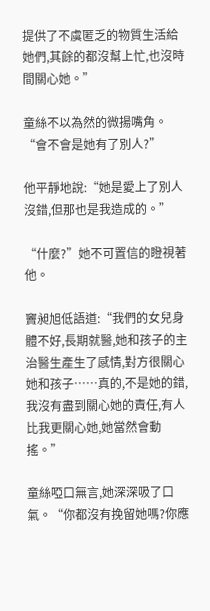提供了不虞匿乏的物質生活給她們,其餘的都沒幫上忙,也沒時間關心她。”

童絲不以為然的微揚嘴角。“會不會是她有了別人?”

他平靜地說:“她是愛上了別人沒錯,但那也是我造成的。”

“什麼?”她不可置信的瞪視著他。

竇昶旭低語道:“我們的女兒身體不好,長期就醫,她和孩子的主治醫生產生了感情,對方很關心她和孩子……真的,不是她的錯,我沒有盡到關心她的責任,有人比我更關心她,她當然會動搖。”

童絲啞口無言,她深深吸了口氣。“你都沒有挽留她嗎?你應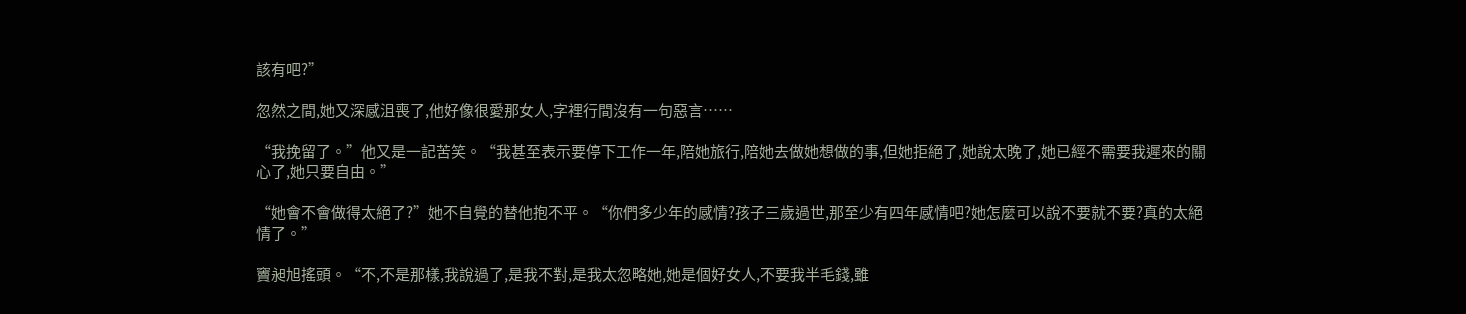該有吧?”

忽然之間,她又深感沮喪了,他好像很愛那女人,字裡行間沒有一句惡言……

“我挽留了。”他又是一記苦笑。“我甚至表示要停下工作一年,陪她旅行,陪她去做她想做的事,但她拒絕了,她說太晚了,她已經不需要我遲來的關心了,她只要自由。”

“她會不會做得太絕了?”她不自覺的替他抱不平。“你們多少年的感情?孩子三歲過世,那至少有四年感情吧?她怎麼可以說不要就不要?真的太絕情了。”

竇昶旭搖頭。“不,不是那樣,我說過了,是我不對,是我太忽略她,她是個好女人,不要我半毛錢,雖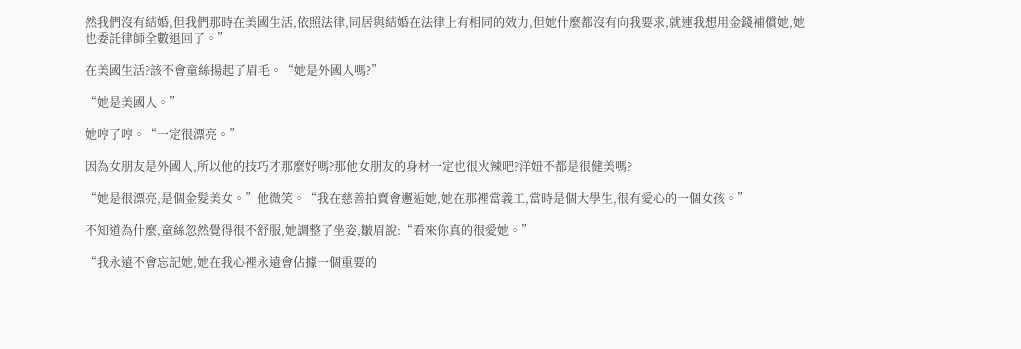然我們沒有結婚,但我們那時在美國生活,依照法律,同居與結婚在法律上有相同的效力,但她什麼都沒有向我要求,就連我想用金錢補償她,她也委託律師全數退回了。”

在美國生活?該不會童絲揚起了眉毛。“她是外國人嗎?”

“她是美國人。”

她哼了哼。“一定很漂亮。”

因為女朋友是外國人,所以他的技巧才那麼好嗎?那他女朋友的身材一定也很火辣吧?洋妞不都是很健美嗎?

“她是很漂亮,是個金髮美女。”他微笑。“我在慈善拍賣會邂逅她,她在那裡當義工,當時是個大學生,很有愛心的一個女孩。”

不知道為什麼,童絲忽然覺得很不舒服,她調整了坐姿,皺眉說:“看來你真的很愛她。”

“我永遠不會忘記她,她在我心裡永遠會佔據一個重要的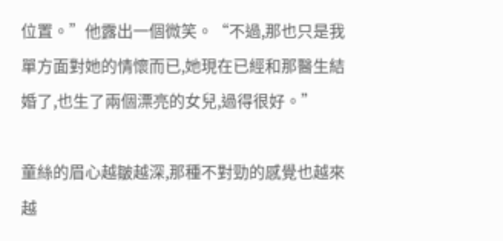位置。”他露出一個微笑。“不過,那也只是我單方面對她的情懷而已,她現在已經和那醫生結婚了,也生了兩個漂亮的女兒,過得很好。”

童絲的眉心越皺越深,那種不對勁的感覺也越來越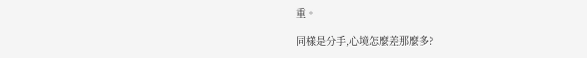重。

同樣是分手,心境怎麼差那麼多?